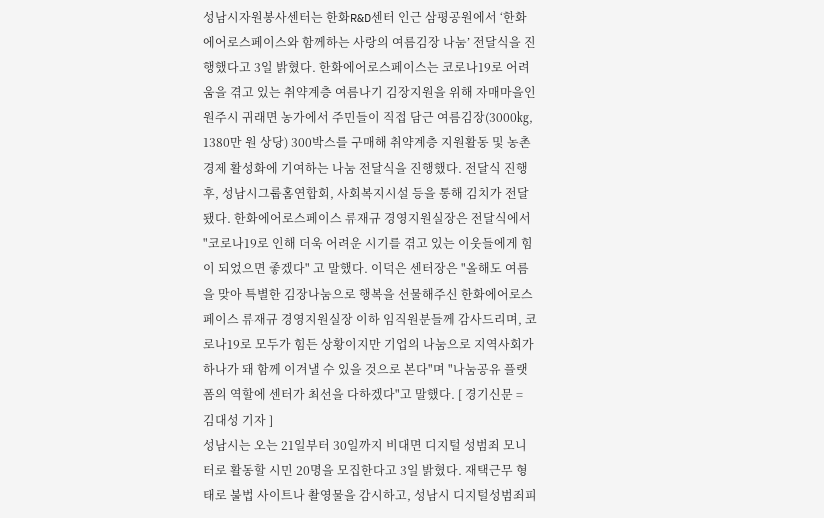성남시자원봉사센터는 한화R&D센터 인근 삼평공원에서 ‘한화에어로스페이스와 함께하는 사랑의 여름김장 나눔’ 전달식을 진행했다고 3일 밝혔다. 한화에어로스페이스는 코로나19로 어려움을 겪고 있는 취약계층 여름나기 김장지원을 위해 자매마을인 원주시 귀래면 농가에서 주민들이 직접 담근 여름김장(3000㎏, 1380만 원 상당) 300박스를 구매해 취약계층 지원활동 및 농촌경제 활성화에 기여하는 나눔 전달식을 진행했다. 전달식 진행 후, 성남시그룹홈연합회, 사회복지시설 등을 통해 김치가 전달됐다. 한화에어로스페이스 류재규 경영지원실장은 전달식에서 "코로나19로 인해 더욱 어려운 시기를 겪고 있는 이웃들에게 힘이 되었으면 좋겠다" 고 말했다. 이덕은 센터장은 "올해도 여름을 맞아 특별한 김장나눔으로 행복을 선물해주신 한화에어로스페이스 류재규 경영지원실장 이하 임직원분들께 감사드리며, 코로나19로 모두가 힘든 상황이지만 기업의 나눔으로 지역사회가 하나가 돼 함께 이겨낼 수 있을 것으로 본다"며 "나눔공유 플랫폼의 역할에 센터가 최선을 다하겠다"고 말했다. [ 경기신문 = 김대성 기자 ]
성남시는 오는 21일부터 30일까지 비대면 디지털 성범죄 모니터로 활동할 시민 20명을 모집한다고 3일 밝혔다. 재택근무 형태로 불법 사이트나 촬영물을 감시하고, 성남시 디지털성범죄피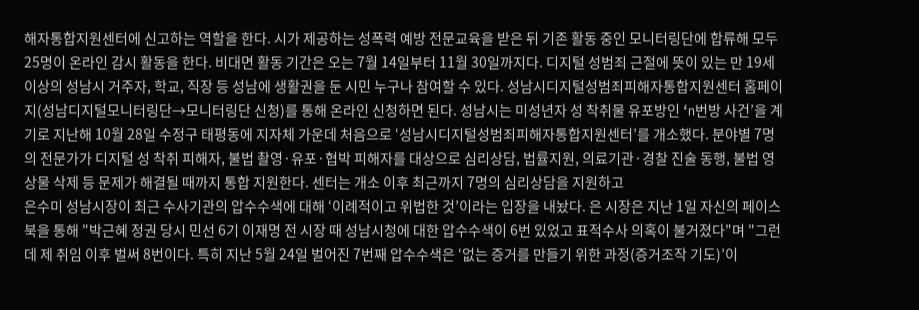해자통합지원센터에 신고하는 역할을 한다. 시가 제공하는 성폭력 예방 전문교육을 받은 뒤 기존 활동 중인 모니터링단에 합류해 모두 25명이 온라인 감시 활동을 한다. 비대면 활동 기간은 오는 7월 14일부터 11월 30일까지다. 디지털 성범죄 근절에 뜻이 있는 만 19세 이상의 성남시 거주자, 학교, 직장 등 성남에 생활권을 둔 시민 누구나 참여할 수 있다. 성남시디지털성범죄피해자통합지원센터 홈페이지(성남디지털모니터링단→모니터링단 신청)를 통해 온라인 신청하면 된다. 성남시는 미성년자 성 착취물 유포방인 ‘n번방 사건’을 계기로 지난해 10월 28일 수정구 태평동에 지자체 가운데 처음으로 ‘성남시디지털성범죄피해자통합지원센터’를 개소했다. 분야별 7명의 전문가가 디지털 성 착취 피해자, 불법 촬영·유포·협박 피해자를 대상으로 심리상담, 법률지원, 의료기관·경찰 진술 동행, 불법 영상물 삭제 등 문제가 해결될 때까지 통합 지원한다. 센터는 개소 이후 최근까지 7명의 심리상담을 지원하고
은수미 성남시장이 최근 수사기관의 압수수색에 대해 ‘이례적이고 위법한 것’이라는 입장을 내놨다. 은 시장은 지난 1일 자신의 페이스북을 통해 "박근혜 정권 당시 민선 6기 이재명 전 시장 때 성남시청에 대한 압수수색이 6번 있었고 표적수사 의혹이 불거졌다"며 "그런데 제 취임 이후 벌써 8번이다. 특히 지난 5월 24일 벌어진 7번째 압수수색은 ‘없는 증거를 만들기 위한 과정(증거조작 기도)’이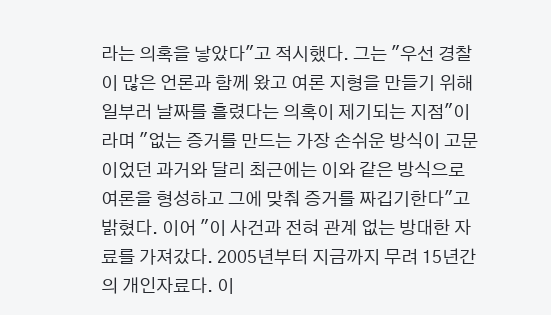라는 의혹을 낳았다"고 적시했다. 그는 "우선 경찰이 많은 언론과 함께 왔고 여론 지형을 만들기 위해 일부러 날짜를 흘렸다는 의혹이 제기되는 지점"이라며 "없는 증거를 만드는 가장 손쉬운 방식이 고문이었던 과거와 달리 최근에는 이와 같은 방식으로 여론을 형성하고 그에 맞춰 증거를 짜깁기한다"고 밝혔다. 이어 "이 사건과 전혀 관계 없는 방대한 자료를 가져갔다. 2005년부터 지금까지 무려 15년간의 개인자료다. 이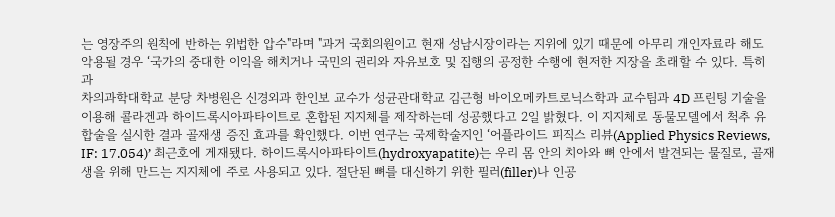는 영장주의 원칙에 반하는 위법한 압수"라며 "과거 국회의원이고 현재 성남시장이라는 지위에 있기 때문에 아무리 개인자료라 해도 악용될 경우 ‘국가의 중대한 이익을 해치거나 국민의 권리와 자유보호 및 집행의 공정한 수행에 현저한 지장을 초래할 수 있다. 특히 과
차의과학대학교 분당 차병원은 신경외과 한인보 교수가 성균관대학교 김근형 바이오메카트로닉스학과 교수팀과 4D 프린팅 기술을 이용해 콜라겐과 하이드록시아파타이트로 혼합된 지지체를 제작하는데 성공했다고 2일 밝혔다. 이 지지체로 동물모델에서 척추 유합술을 실시한 결과 골재생 증진 효과를 확인했다. 이번 연구는 국제학술지인 ‘어플라이드 피직스 리뷰(Applied Physics Reviews, IF: 17.054)’ 최근호에 게재됐다. 하이드록시아파타이트(hydroxyapatite)는 우리 몸 안의 치아와 뼈 안에서 발견되는 물질로, 골재생을 위해 만드는 지지체에 주로 사용되고 있다. 절단된 뼈를 대신하기 위한 필러(filler)나 인공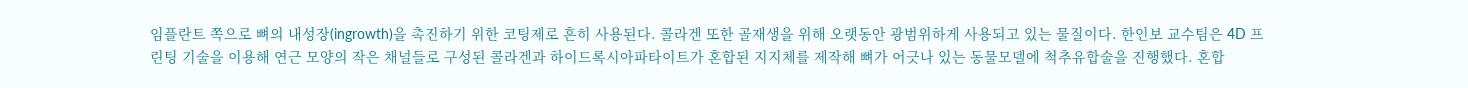임플란트 쪽으로 뼈의 내성장(ingrowth)을 촉진하기 위한 코팅제로 흔히 사용된다. 콜라겐 또한 골재생을 위해 오랫동안 광범위하게 사용되고 있는 물질이다. 한인보 교수팀은 4D 프린팅 기술을 이용해 연근 모양의 작은 채널들로 구성된 콜라겐과 하이드록시아파타이트가 혼합된 지지체를 제작해 뼈가 어긋나 있는 동물모델에 척추유합술을 진행했다. 혼합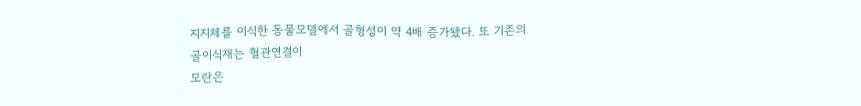지지체를 이식한 동물모델에서 골형성이 약 4배 증가됐다. 또 기존의 골이식재는 혈관연결이
모란은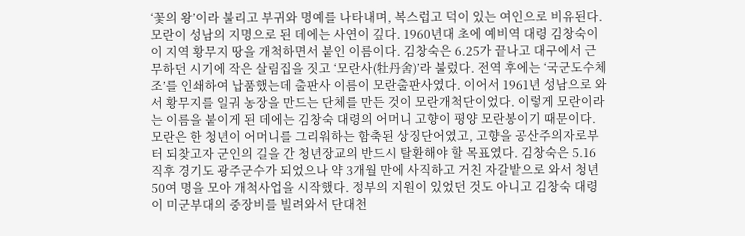‘꽃의 왕’이라 불리고 부귀와 명예를 나타내며, 복스럽고 덕이 있는 여인으로 비유된다. 모란이 성남의 지명으로 된 데에는 사연이 깊다. 1960년대 초에 예비역 대령 김창숙이 이 지역 황무지 땅을 개척하면서 붙인 이름이다. 김창숙은 6.25가 끝나고 대구에서 근무하던 시기에 작은 살림집을 짓고 ‘모란사(牡丹舍)’라 불렀다. 전역 후에는 ‘국군도수체조’를 인쇄하여 납품했는데 출판사 이름이 모란출판사였다. 이어서 1961년 성남으로 와서 황무지를 일궈 농장을 만드는 단체를 만든 것이 모란개척단이었다. 이렇게 모란이라는 이름을 붙이게 된 데에는 김창숙 대령의 어머니 고향이 평양 모란봉이기 때문이다. 모란은 한 청년이 어머니를 그리워하는 함축된 상징단어였고, 고향을 공산주의자로부터 되찾고자 군인의 길을 간 청년장교의 반드시 탈환해야 할 목표였다. 김창숙은 5.16 직후 경기도 광주군수가 되었으나 약 3개월 만에 사직하고 거친 자갈밭으로 와서 청년 50여 명을 모아 개척사업을 시작했다. 정부의 지원이 있었던 것도 아니고 김창숙 대령이 미군부대의 중장비를 빌려와서 단대천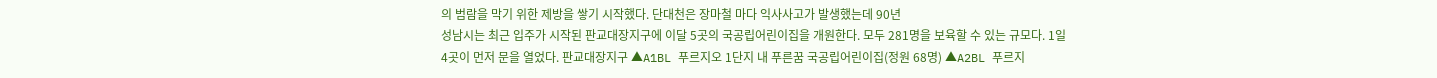의 범람을 막기 위한 제방을 쌓기 시작했다. 단대천은 장마철 마다 익사사고가 발생했는데 90년
성남시는 최근 입주가 시작된 판교대장지구에 이달 5곳의 국공립어린이집을 개원한다. 모두 281명을 보육할 수 있는 규모다. 1일 4곳이 먼저 문을 열었다. 판교대장지구 ▲A1BL 푸르지오 1단지 내 푸른꿈 국공립어린이집(정원 68명) ▲A2BL 푸르지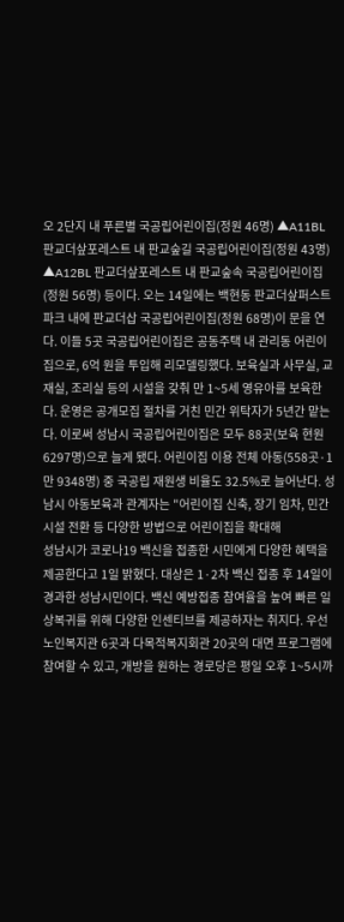오 2단지 내 푸른별 국공립어린이집(정원 46명) ▲A11BL 판교더샆포레스트 내 판교숲길 국공립어린이집(정원 43명) ▲A12BL 판교더샆포레스트 내 판교숲속 국공립어린이집(정원 56명) 등이다. 오는 14일에는 백현동 판교더샆퍼스트파크 내에 판교더삽 국공립어린이집(정원 68명)이 문을 연다. 이들 5곳 국공립어린이집은 공동주택 내 관리동 어린이집으로, 6억 원을 투입해 리모델링했다. 보육실과 사무실, 교재실, 조리실 등의 시설을 갖춰 만 1~5세 영유아를 보육한다. 운영은 공개모집 절차를 거친 민간 위탁자가 5년간 맡는다. 이로써 성남시 국공립어린이집은 모두 88곳(보육 현원 6297명)으로 늘게 됐다. 어린이집 이용 전체 아동(558곳·1만 9348명) 중 국공립 재원생 비율도 32.5%로 늘어난다. 성남시 아동보육과 관계자는 "어린이집 신축, 장기 임차, 민간시설 전환 등 다양한 방법으로 어린이집을 확대해
성남시가 코로나19 백신을 접종한 시민에게 다양한 혜택을 제공한다고 1일 밝혔다. 대상은 1·2차 백신 접종 후 14일이 경과한 성남시민이다. 백신 예방접종 참여율을 높여 빠른 일상복귀를 위해 다양한 인센티브를 제공하자는 취지다. 우선 노인복지관 6곳과 다목적복지회관 20곳의 대면 프로그램에 참여할 수 있고, 개방을 원하는 경로당은 평일 오후 1~5시까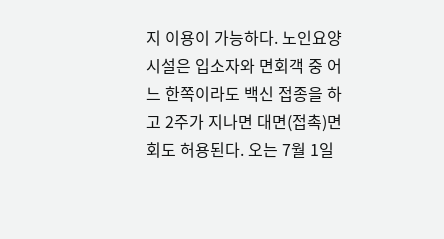지 이용이 가능하다. 노인요양시설은 입소자와 면회객 중 어느 한쪽이라도 백신 접종을 하고 2주가 지나면 대면(접촉)면회도 허용된다. 오는 7월 1일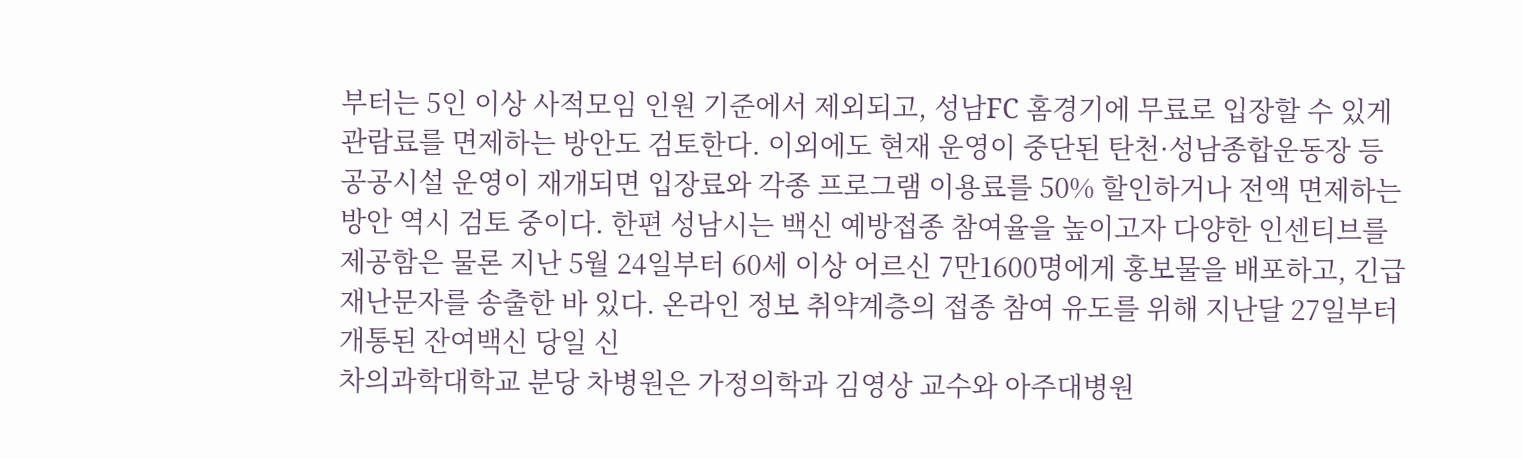부터는 5인 이상 사적모임 인원 기준에서 제외되고, 성남FC 홈경기에 무료로 입장할 수 있게 관람료를 면제하는 방안도 검토한다. 이외에도 현재 운영이 중단된 탄천·성남종합운동장 등 공공시설 운영이 재개되면 입장료와 각종 프로그램 이용료를 50% 할인하거나 전액 면제하는 방안 역시 검토 중이다. 한편 성남시는 백신 예방접종 참여율을 높이고자 다양한 인센티브를 제공함은 물론 지난 5월 24일부터 60세 이상 어르신 7만1600명에게 홍보물을 배포하고, 긴급재난문자를 송출한 바 있다. 온라인 정보 취약계층의 접종 참여 유도를 위해 지난달 27일부터 개통된 잔여백신 당일 신
차의과학대학교 분당 차병원은 가정의학과 김영상 교수와 아주대병원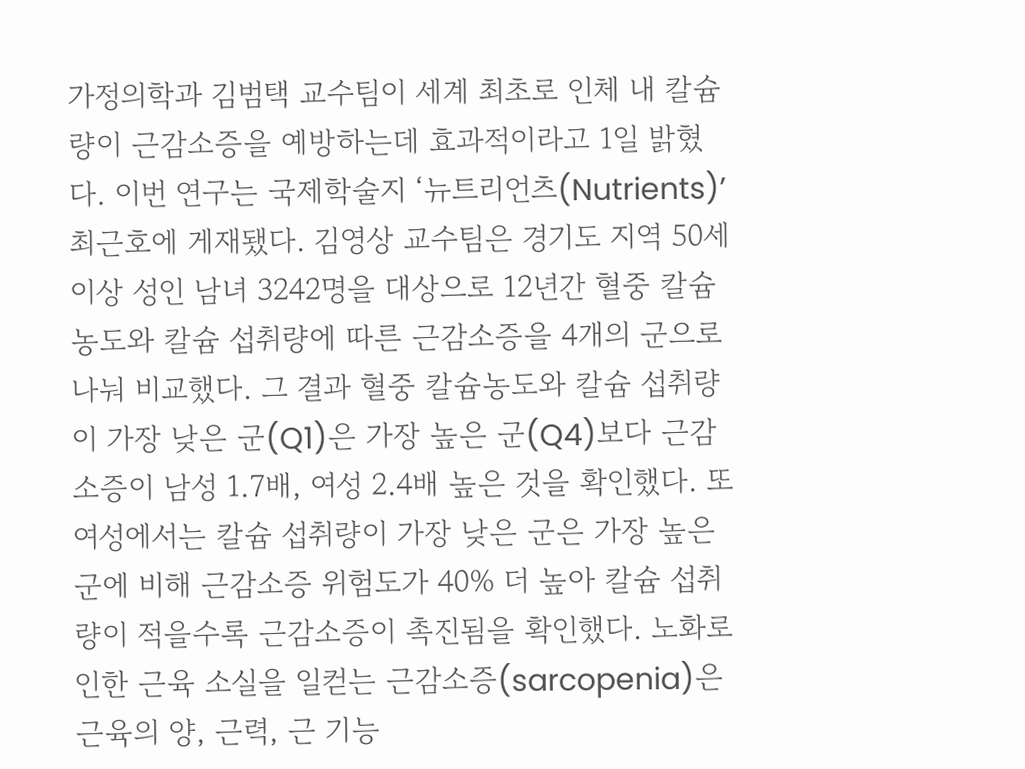가정의학과 김범택 교수팀이 세계 최초로 인체 내 칼슘량이 근감소증을 예방하는데 효과적이라고 1일 밝혔다. 이번 연구는 국제학술지 ‘뉴트리언츠(Nutrients)’ 최근호에 게재됐다. 김영상 교수팀은 경기도 지역 50세 이상 성인 남녀 3242명을 대상으로 12년간 혈중 칼슘농도와 칼슘 섭취량에 따른 근감소증을 4개의 군으로 나눠 비교했다. 그 결과 혈중 칼슘농도와 칼슘 섭취량이 가장 낮은 군(Q1)은 가장 높은 군(Q4)보다 근감소증이 남성 1.7배, 여성 2.4배 높은 것을 확인했다. 또 여성에서는 칼슘 섭취량이 가장 낮은 군은 가장 높은 군에 비해 근감소증 위험도가 40% 더 높아 칼슘 섭취량이 적을수록 근감소증이 촉진됨을 확인했다. 노화로 인한 근육 소실을 일컫는 근감소증(sarcopenia)은 근육의 양, 근력, 근 기능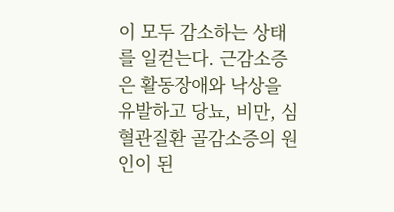이 모두 감소하는 상태를 일컫는다. 근감소증은 활동장애와 낙상을 유발하고 당뇨, 비만, 심혈관질환 골감소증의 원인이 된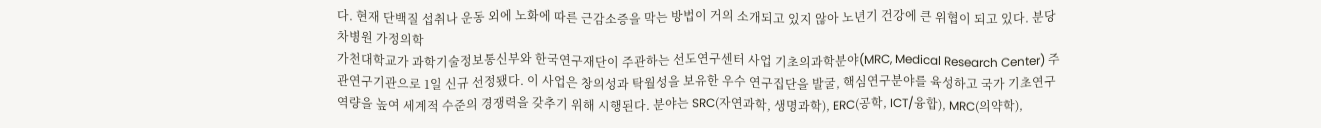다. 현재 단백질 섭취나 운동 외에 노화에 따른 근감소증을 막는 방법이 거의 소개되고 있지 않아 노년기 건강에 큰 위협이 되고 있다. 분당 차병원 가정의학
가천대학교가 과학기술정보통신부와 한국연구재단이 주관하는 선도연구센터 사업 기초의과학분야(MRC, Medical Research Center) 주관연구기관으로 1일 신규 선정됐다. 이 사업은 창의성과 탁월성을 보유한 우수 연구집단을 발굴, 핵심연구분야를 육성하고 국가 기초연구 역량을 높여 세계적 수준의 경쟁력을 갖추기 위해 시행된다. 분야는 SRC(자연과학, 생명과학), ERC(공학, ICT/융합), MRC(의약학),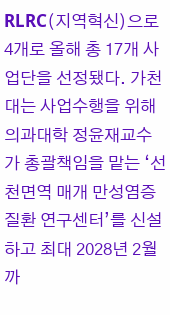RLRC(지역혁신)으로 4개로 올해 총 17개 사업단을 선정됐다. 가천대는 사업수행을 위해 의과대학 정윤재교수가 총괄책임을 맡는 ‘선천면역 매개 만성염증질환 연구센터’를 신설하고 최대 2028년 2월까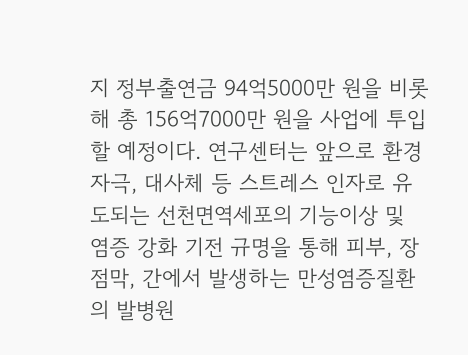지 정부출연금 94억5000만 원을 비롯해 총 156억7000만 원을 사업에 투입할 예정이다. 연구센터는 앞으로 환경 자극, 대사체 등 스트레스 인자로 유도되는 선천면역세포의 기능이상 및 염증 강화 기전 규명을 통해 피부, 장점막, 간에서 발생하는 만성염증질환의 발병원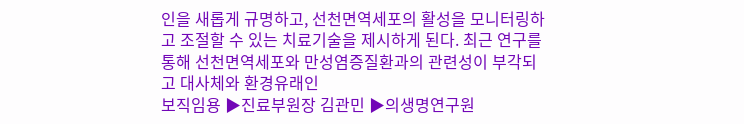인을 새롭게 규명하고, 선천면역세포의 활성을 모니터링하고 조절할 수 있는 치료기술을 제시하게 된다. 최근 연구를 통해 선천면역세포와 만성염증질환과의 관련성이 부각되고 대사체와 환경유래인
보직임용 ▶진료부원장 김관민 ▶의생명연구원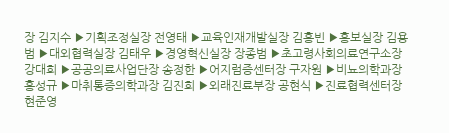장 김지수 ▶기획조정실장 전영태 ▶교육인재개발실장 김홍빈 ▶홍보실장 김용범 ▶대외협력실장 김태우 ▶경영혁신실장 장종범 ▶초고령사회의료연구소장 강대희 ▶공공의료사업단장 송정한 ▶어지럼증센터장 구자원 ▶비뇨의학과장 홍성규 ▶마취통증의학과장 김진희 ▶외래진료부장 공현식 ▶진료협력센터장 현준영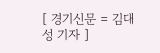[ 경기신문 = 김대성 기자 ]